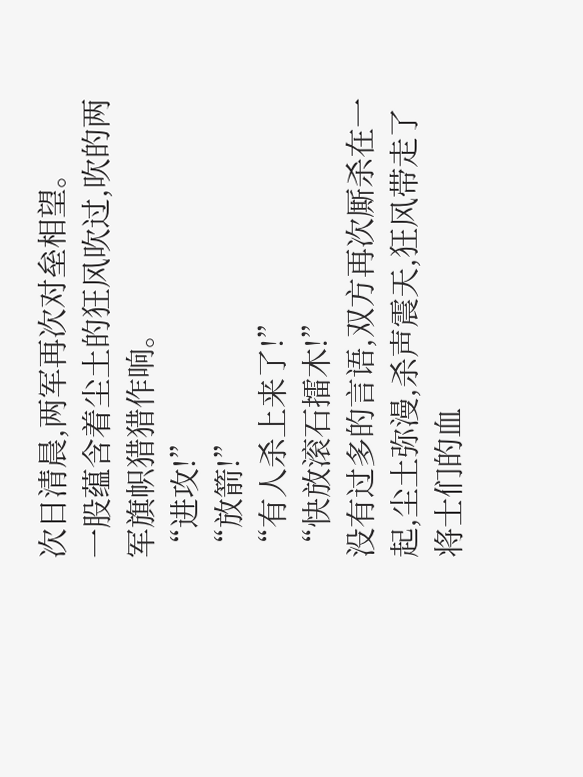次日清晨,两军再次对垒相望。
一股蕴含着尘土的狂风吹过,吹的两军旗帜猎猎作响。
“进攻!”
“放箭!”
“有人杀上来了!”
“快放滚石擂木!”
没有过多的言语,双方再次厮杀在一起,尘土弥漫,杀声震天,狂风带走了将士们的血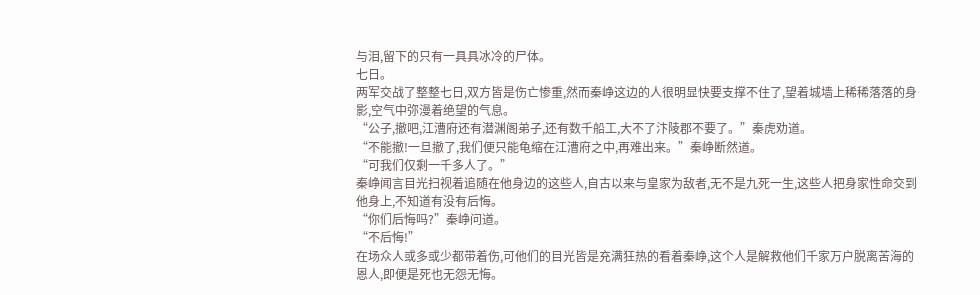与泪,留下的只有一具具冰冷的尸体。
七日。
两军交战了整整七日,双方皆是伤亡惨重,然而秦峥这边的人很明显快要支撑不住了,望着城墙上稀稀落落的身影,空气中弥漫着绝望的气息。
“公子,撤吧,江漕府还有潜渊阁弟子,还有数千船工,大不了汴陵郡不要了。”秦虎劝道。
“不能撤!一旦撤了,我们便只能龟缩在江漕府之中,再难出来。”秦峥断然道。
“可我们仅剩一千多人了。”
秦峥闻言目光扫视着追随在他身边的这些人,自古以来与皇家为敌者,无不是九死一生,这些人把身家性命交到他身上,不知道有没有后悔。
“你们后悔吗?”秦峥问道。
“不后悔!”
在场众人或多或少都带着伤,可他们的目光皆是充满狂热的看着秦峥,这个人是解救他们千家万户脱离苦海的恩人,即便是死也无怨无悔。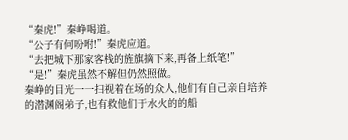“秦虎!”秦峥喝道。
“公子有何吩咐!”秦虎应道。
“去把城下那家客栈的旌旗摘下来,再备上纸笔!”
“是!”秦虎虽然不解但仍然照做。
秦峥的目光一一扫视着在场的众人,他们有自己亲自培养的潜渊阁弟子,也有救他们于水火的的船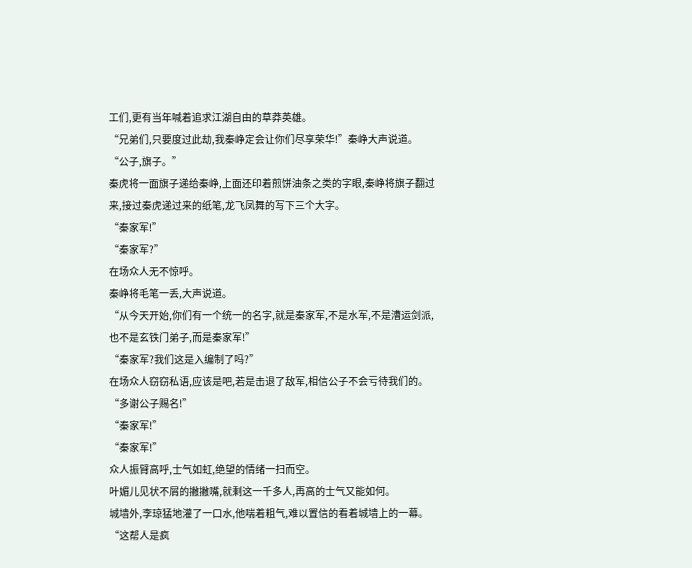工们,更有当年喊着追求江湖自由的草莽英雄。
“兄弟们,只要度过此劫,我秦峥定会让你们尽享荣华!”秦峥大声说道。
“公子,旗子。”
秦虎将一面旗子递给秦峥,上面还印着煎饼油条之类的字眼,秦峥将旗子翻过来,接过秦虎递过来的纸笔,龙飞凤舞的写下三个大字。
“秦家军!”
“秦家军?”
在场众人无不惊呼。
秦峥将毛笔一丢,大声说道。
“从今天开始,你们有一个统一的名字,就是秦家军,不是水军,不是漕运剑派,也不是玄铁门弟子,而是秦家军!”
“秦家军?我们这是入编制了吗?”
在场众人窃窃私语,应该是吧,若是击退了敌军,相信公子不会亏待我们的。
“多谢公子赐名!”
“秦家军!”
“秦家军!”
众人振臂高呼,士气如虹,绝望的情绪一扫而空。
叶媚儿见状不屑的撇撇嘴,就剩这一千多人,再高的士气又能如何。
城墙外,李琼猛地灌了一口水,他喘着粗气,难以置信的看着城墙上的一幕。
“这帮人是疯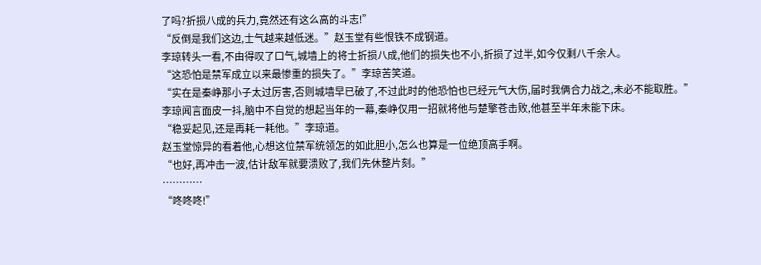了吗?折损八成的兵力,竟然还有这么高的斗志!”
“反倒是我们这边,士气越来越低迷。”赵玉堂有些恨铁不成钢道。
李琼转头一看,不由得叹了口气,城墙上的将士折损八成,他们的损失也不小,折损了过半,如今仅剩八千余人。
“这恐怕是禁军成立以来最惨重的损失了。”李琼苦笑道。
“实在是秦峥那小子太过厉害,否则城墙早已破了,不过此时的他恐怕也已经元气大伤,届时我俩合力战之,未必不能取胜。”
李琼闻言面皮一抖,脑中不自觉的想起当年的一幕,秦峥仅用一招就将他与楚擎苍击败,他甚至半年未能下床。
“稳妥起见,还是再耗一耗他。”李琼道。
赵玉堂惊异的看着他,心想这位禁军统领怎的如此胆小,怎么也算是一位绝顶高手啊。
“也好,再冲击一波,估计敌军就要溃败了,我们先休整片刻。”
…………
“咚咚咚!”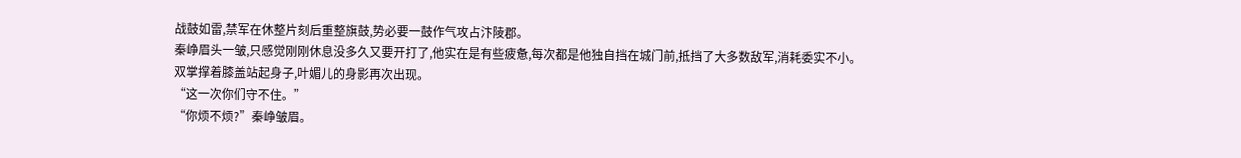战鼓如雷,禁军在休整片刻后重整旗鼓,势必要一鼓作气攻占汴陵郡。
秦峥眉头一皱,只感觉刚刚休息没多久又要开打了,他实在是有些疲惫,每次都是他独自挡在城门前,抵挡了大多数敌军,消耗委实不小。
双掌撑着膝盖站起身子,叶媚儿的身影再次出现。
“这一次你们守不住。”
“你烦不烦?”秦峥皱眉。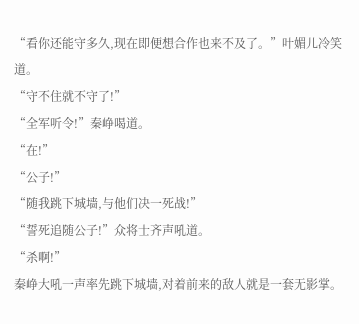“看你还能守多久,现在即便想合作也来不及了。”叶媚儿冷笑道。
“守不住就不守了!”
“全军听令!”秦峥喝道。
“在!”
“公子!”
“随我跳下城墙,与他们决一死战!”
“誓死追随公子!”众将士齐声吼道。
“杀啊!”
秦峥大吼一声率先跳下城墙,对着前来的敌人就是一套无影掌。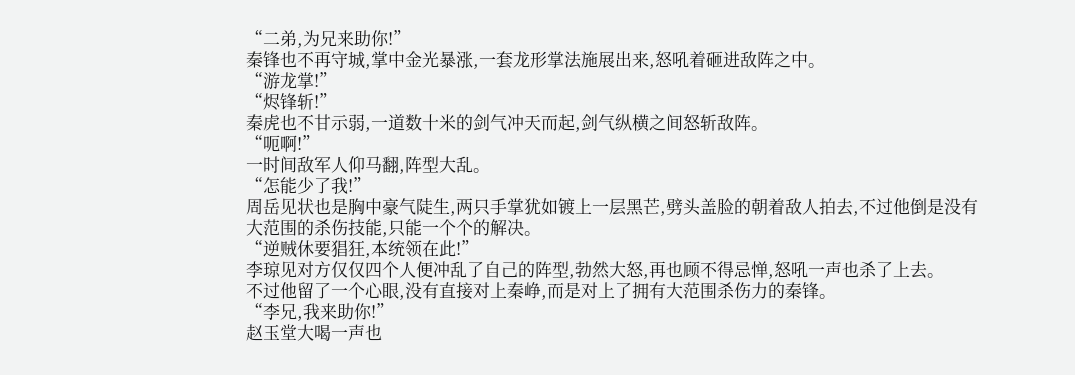“二弟,为兄来助你!”
秦锋也不再守城,掌中金光暴涨,一套龙形掌法施展出来,怒吼着砸进敌阵之中。
“游龙掌!”
“烬锋斩!”
秦虎也不甘示弱,一道数十米的剑气冲天而起,剑气纵横之间怒斩敌阵。
“呃啊!”
一时间敌军人仰马翻,阵型大乱。
“怎能少了我!”
周岳见状也是胸中豪气陡生,两只手掌犹如镀上一层黑芒,劈头盖脸的朝着敌人拍去,不过他倒是没有大范围的杀伤技能,只能一个个的解决。
“逆贼休要猖狂,本统领在此!”
李琼见对方仅仅四个人便冲乱了自己的阵型,勃然大怒,再也顾不得忌惮,怒吼一声也杀了上去。
不过他留了一个心眼,没有直接对上秦峥,而是对上了拥有大范围杀伤力的秦锋。
“李兄,我来助你!”
赵玉堂大喝一声也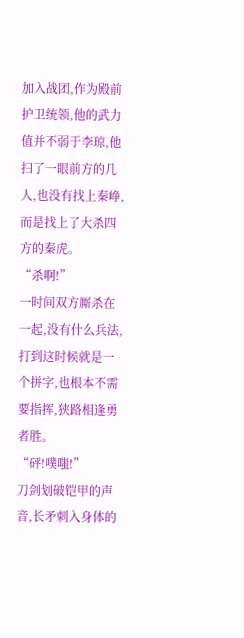加入战团,作为殿前护卫统领,他的武力值并不弱于李琼,他扫了一眼前方的几人,也没有找上秦峥,而是找上了大杀四方的秦虎。
“杀啊!”
一时间双方厮杀在一起,没有什么兵法,打到这时候就是一个拼字,也根本不需要指挥,狭路相逢勇者胜。
“砰!噗嗤!”
刀剑划破铠甲的声音,长矛刺入身体的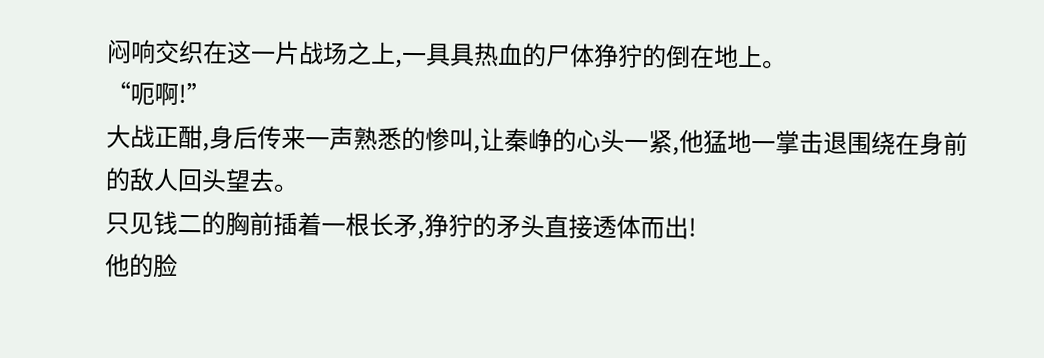闷响交织在这一片战场之上,一具具热血的尸体狰狞的倒在地上。
“呃啊!”
大战正酣,身后传来一声熟悉的惨叫,让秦峥的心头一紧,他猛地一掌击退围绕在身前的敌人回头望去。
只见钱二的胸前插着一根长矛,狰狞的矛头直接透体而出!
他的脸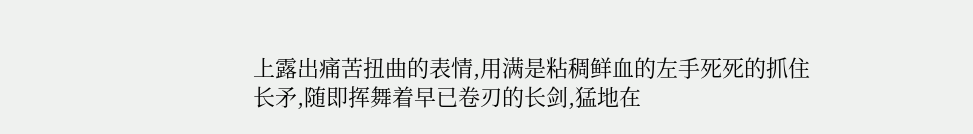上露出痛苦扭曲的表情,用满是粘稠鲜血的左手死死的抓住长矛,随即挥舞着早已卷刃的长剑,猛地在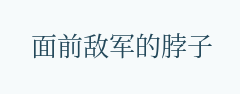面前敌军的脖子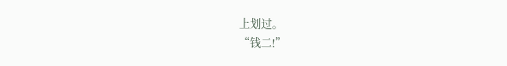上划过。
“钱二!”